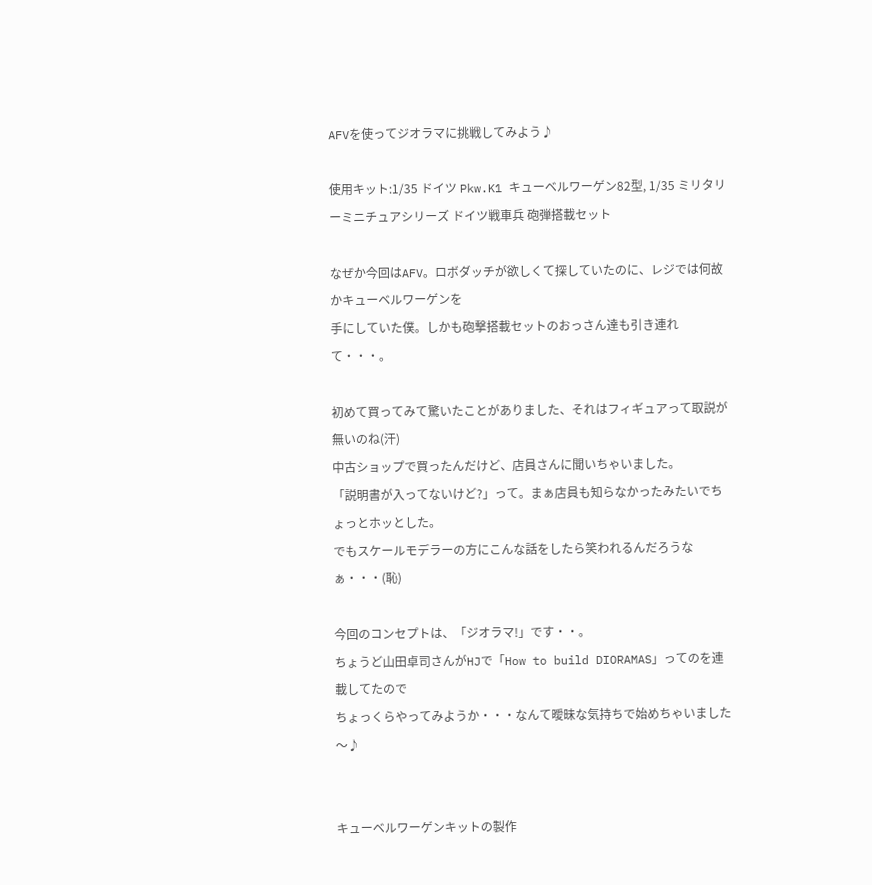AFVを使ってジオラマに挑戦してみよう♪

使用キット:1/35 ドイツ Pkw.K1 キューベルワーゲン82型, 1/35 ミリタリーミニチュアシリーズ ドイツ戦車兵 砲弾搭載セット

なぜか今回はAFV。ロボダッチが欲しくて探していたのに、レジでは何故かキューベルワーゲンを
手にしていた僕。しかも砲撃搭載セットのおっさん達も引き連れて・・・。

初めて買ってみて驚いたことがありました、それはフィギュアって取説が無いのね(汗)
中古ショップで買ったんだけど、店員さんに聞いちゃいました。
「説明書が入ってないけど?」って。まぁ店員も知らなかったみたいでちょっとホッとした。
でもスケールモデラーの方にこんな話をしたら笑われるんだろうなぁ・・・(恥)

今回のコンセプトは、「ジオラマ!」です・・。
ちょうど山田卓司さんがHJで「How to build DIORAMAS」ってのを連載してたので
ちょっくらやってみようか・・・なんて曖昧な気持ちで始めちゃいました〜♪


キューベルワーゲンキットの製作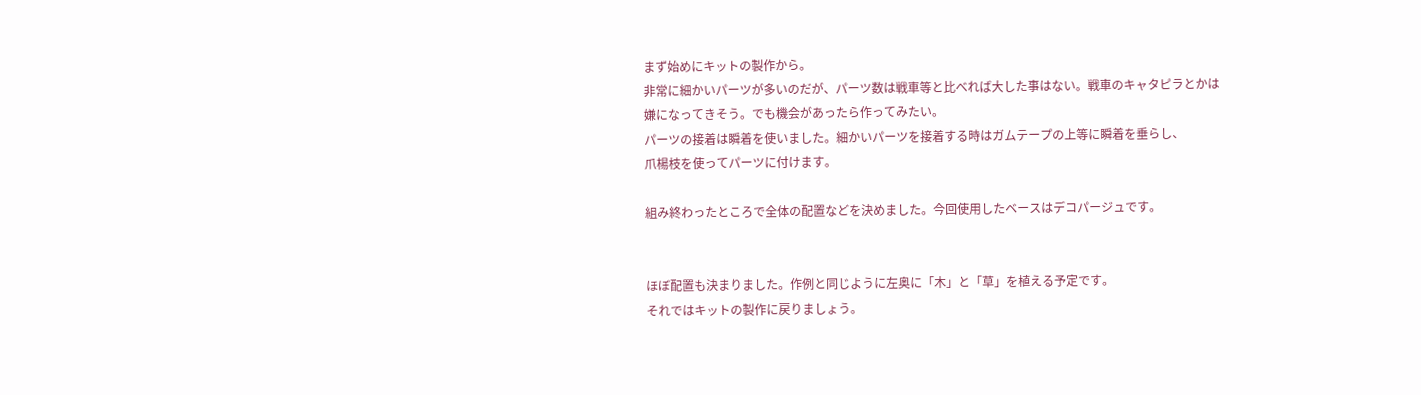まず始めにキットの製作から。
非常に細かいパーツが多いのだが、パーツ数は戦車等と比べれば大した事はない。戦車のキャタピラとかは
嫌になってきそう。でも機会があったら作ってみたい。
パーツの接着は瞬着を使いました。細かいパーツを接着する時はガムテープの上等に瞬着を垂らし、
爪楊枝を使ってパーツに付けます。

組み終わったところで全体の配置などを決めました。今回使用したベースはデコパージュです。


ほぼ配置も決まりました。作例と同じように左奥に「木」と「草」を植える予定です。
それではキットの製作に戻りましょう。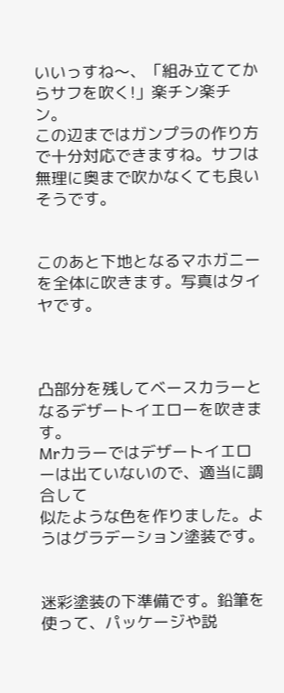いいっすね〜、「組み立ててからサフを吹く!」楽チン楽チン。
この辺まではガンプラの作り方で十分対応できますね。サフは
無理に奥まで吹かなくても良いそうです。


このあと下地となるマホガニーを全体に吹きます。写真はタイヤです。



凸部分を残してベースカラーとなるデザートイエローを吹きます。
Mrカラーではデザートイエローは出ていないので、適当に調合して
似たような色を作りました。ようはグラデーション塗装です。


迷彩塗装の下準備です。鉛筆を使って、パッケージや説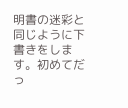明書の迷彩と
同じように下書きをします。初めてだっ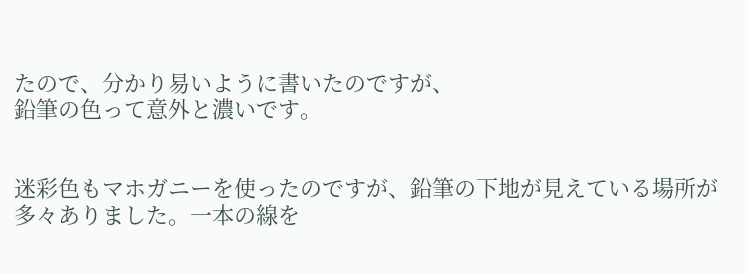たので、分かり易いように書いたのですが、
鉛筆の色って意外と濃いです。


迷彩色もマホガニーを使ったのですが、鉛筆の下地が見えている場所が
多々ありました。一本の線を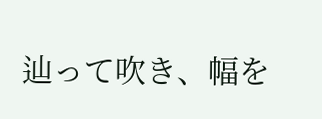辿って吹き、幅を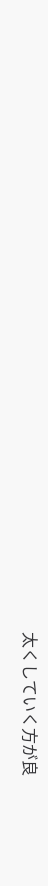太くしていく方が良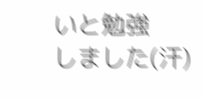いと勉強
しました(汗)